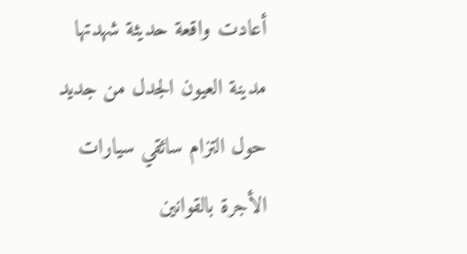أعادت واقعة حديثة شهدتها مدينة العيون الجدل من جديد حول التزام سائقي سيارات الأجرة بالقوانين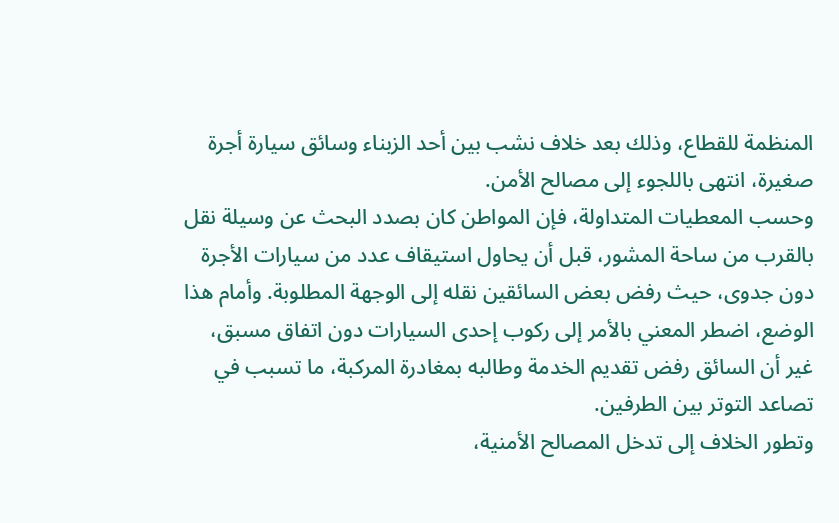المنظمة للقطاع، وذلك بعد خلاف نشب بين أحد الزبناء وسائق سيارة أجرة صغيرة، انتهى باللجوء إلى مصالح الأمن.
وحسب المعطيات المتداولة، فإن المواطن كان بصدد البحث عن وسيلة نقل بالقرب من ساحة المشور، قبل أن يحاول استيقاف عدد من سيارات الأجرة دون جدوى، حيث رفض بعض السائقين نقله إلى الوجهة المطلوبة. وأمام هذا الوضع، اضطر المعني بالأمر إلى ركوب إحدى السيارات دون اتفاق مسبق، غير أن السائق رفض تقديم الخدمة وطالبه بمغادرة المركبة، ما تسبب في تصاعد التوتر بين الطرفين.
وتطور الخلاف إلى تدخل المصالح الأمنية،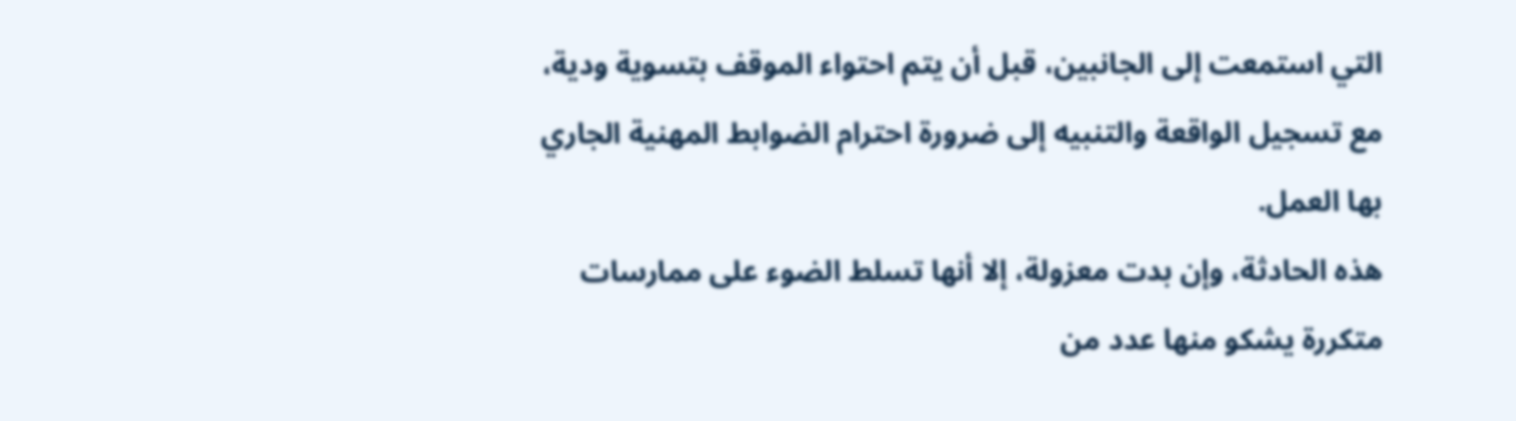التي استمعت إلى الجانبين، قبل أن يتم احتواء الموقف بتسوية ودية، مع تسجيل الواقعة والتنبيه إلى ضرورة احترام الضوابط المهنية الجاري بها العمل.
هذه الحادثة، وإن بدت معزولة، إلا أنها تسلط الضوء على ممارسات متكررة يشكو منها عدد من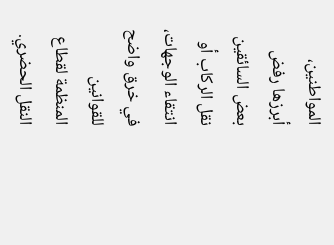المواطنين، أبرزها رفض بعض السائقين نقل الركاب أو انتقاء الوجهات، في خرق واضح للقوانين المنظمة لقطاع النقل الحضري.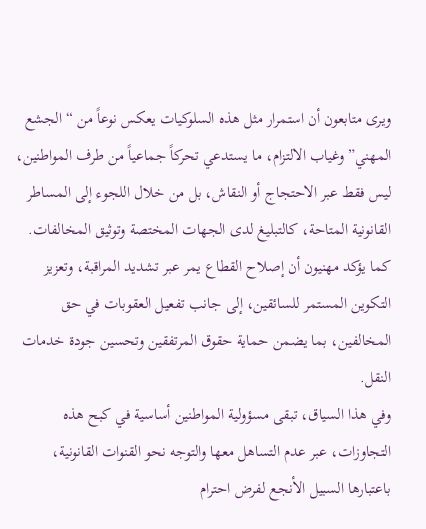ويرى متابعون أن استمرار مثل هذه السلوكيات يعكس نوعاً من “الجشع المهني” وغياب الالتزام، ما يستدعي تحركاً جماعياً من طرف المواطنين، ليس فقط عبر الاحتجاج أو النقاش، بل من خلال اللجوء إلى المساطر القانونية المتاحة، كالتبليغ لدى الجهات المختصة وتوثيق المخالفات.
كما يؤكد مهنيون أن إصلاح القطاع يمر عبر تشديد المراقبة، وتعزيز التكوين المستمر للسائقين، إلى جانب تفعيل العقوبات في حق المخالفين، بما يضمن حماية حقوق المرتفقين وتحسين جودة خدمات النقل.
وفي هذا السياق، تبقى مسؤولية المواطنين أساسية في كبح هذه التجاوزات، عبر عدم التساهل معها والتوجه نحو القنوات القانونية، باعتبارها السبيل الأنجع لفرض احترام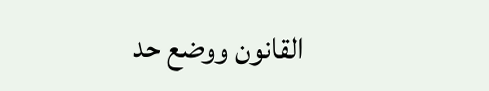القانون ووضع حد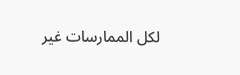لكل الممارسات غير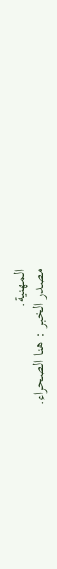المهنية.
مصدر الخبر : هنا الصحراء.